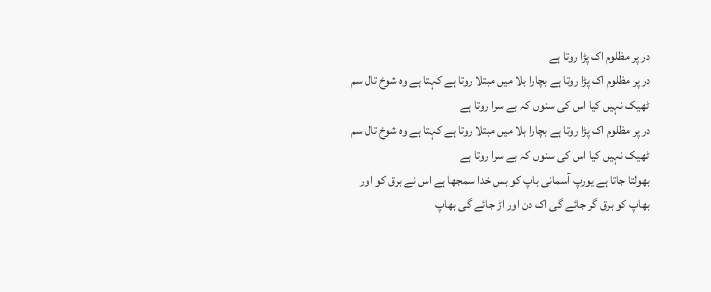در پر مظلوم اک پڑا روتا ہے
در پر مظلوم اک پڑا روتا ہے بچارا بلا میں مبتلا روتا ہے کہتا ہے وہ شوخ تال سم ٹھیک نہیں کیا اس کی سنوں کہ بے سرا روتا ہے
در پر مظلوم اک پڑا روتا ہے بچارا بلا میں مبتلا روتا ہے کہتا ہے وہ شوخ تال سم ٹھیک نہیں کیا اس کی سنوں کہ بے سرا روتا ہے
بھولتا جاتا ہے یورپ آسمانی باپ کو بس خدا سمجھا ہے اس نے برق کو اور بھاپ کو برق گر جائے گی اک دن اور اڑ جائے گی بھاپ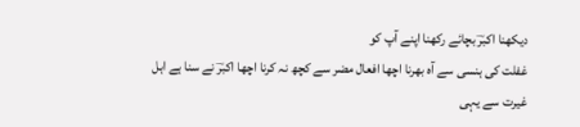دیکھنا اکبرؔ بچائے رکھنا اپنے آپ کو
غفلت کی ہنسی سے آہ بھرنا اچھا افعال مضر سے کچھ نہ کرنا اچھا اکبرؔ نے سنا ہے اہل غیرت سے یہی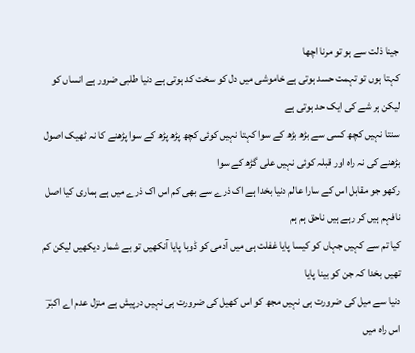جینا ذلت سے ہو تو مرنا اچھا
کہتا ہوں تو تہمت حسد ہوتی ہے خاموشی میں دل کو سخت کد ہوتی ہے دنیا طلبی ضرور ہے انساں کو لیکن ہر شے کی ایک حد ہوتی ہے
سنتا نہیں کچھ کسی سے بڑھ بڑھ کے سوا کہتا نہیں کوئی کچھ پڑھ پڑھ کے سوا پڑھنے کا نہ ٹھیک اصول بڑھنے کی نہ راہ اور قبلہ کوئی نہیں علی گڑھ کے سوا
رکھو جو مقابل اس کے سارا عالم دنیا بخدا ہے اک ذرے سے بھی کم اس اک ذرے میں ہے ہماری کیا اصل نافہم ہیں کر رہے ہیں ناحق ہم ہم
کیا تم سے کہیں جہاں کو کیسا پایا غفلت ہی میں آدمی کو ڈوبا پایا آنکھیں تو بے شمار دیکھیں لیکن کم تھیں بخدا کہ جن کو بینا پایا
دنیا سے میل کی ضرورت ہی نہیں مجھ کو اس کھیل کی ضرورت ہی نہیں درپیش ہے منزل عدم اے اکبرؔ اس راہ میں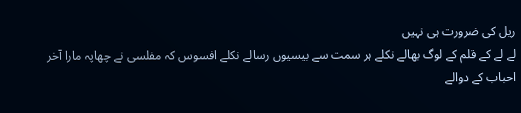ریل کی ضرورت ہی نہیں
لے لے کے قلم کے لوگ بھالے نکلے ہر سمت سے بیسیوں رسالے نکلے افسوس کہ مفلسی نے چھاپہ مارا آخر احباب کے دوالے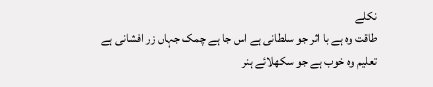نکلے
طاقت وہ ہے با اثر جو سلطانی ہے اس جا ہے چمک جہاں زر افشانی ہے تعلیم وہ خوب ہے جو سکھلائے ہنر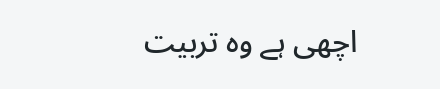اچھی ہے وہ تربیت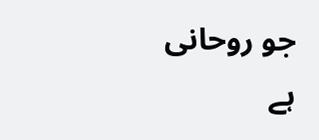جو روحانی ہے